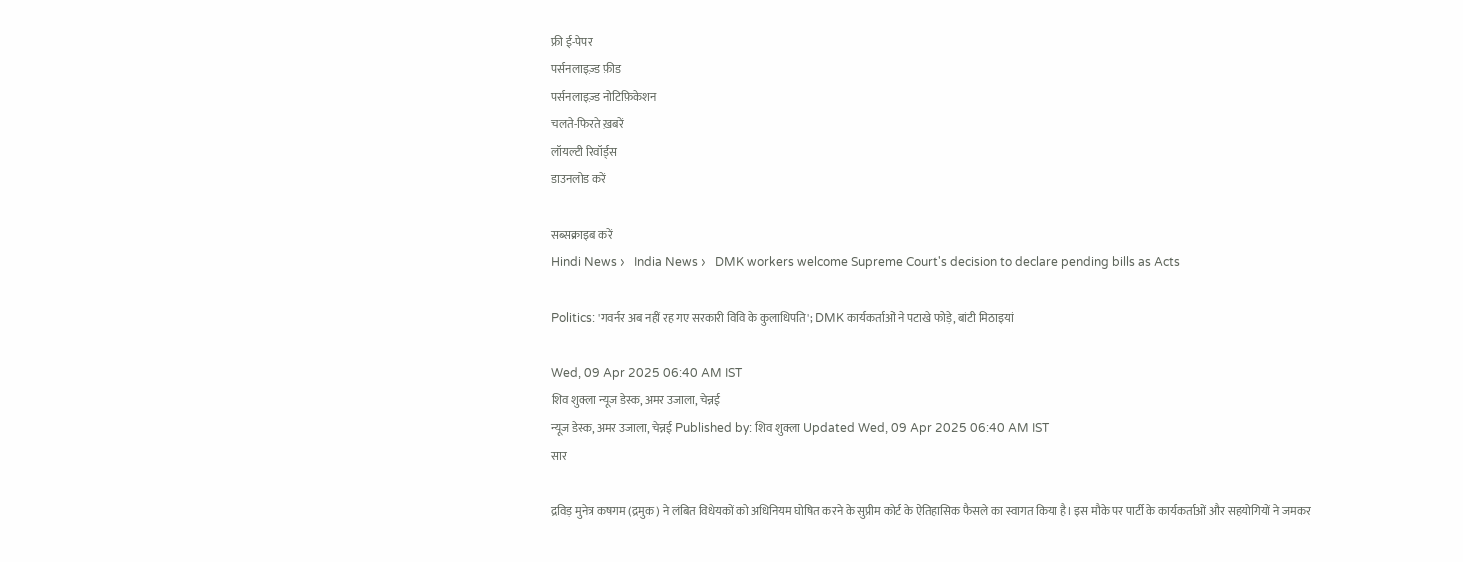फ्री ई-पेपर
पर्सनलाइज़्ड फ़ीड
पर्सनलाइज़्ड नोटिफ़िकेशन
चलते-फिरते ख़बरें
लॉयल्टी रिवॉर्ड्स
डाउनलोड करें

सब्सक्राइब करें
Hindi News ›   India News ›   DMK workers welcome Supreme Court's decision to declare pending bills as Acts

Politics: 'गवर्नर अब नहीं रह गए सरकारी विवि के कुलाधिपति'; DMK कार्यकर्ताओं ने पटाखे फोड़े, बांटी मिठाइयां

Wed, 09 Apr 2025 06:40 AM IST
शिव शुक्ला न्यूज डेस्क, अमर उजाला, चेन्नई
न्यूज डेस्क, अमर उजाला, चेन्नई Published by: शिव शुक्ला Updated Wed, 09 Apr 2025 06:40 AM IST
सार

द्रविड़ मुनेत्र कषगम (द्रमुक) ने लंबित विधेयकों को अधिनियम घोषित करने के सुप्रीम कोर्ट के ऐतिहासिक फैसले का स्वागत किया है। इस मौके पर पार्टी के कार्यकर्ताओं और सहयोगियों ने जमकर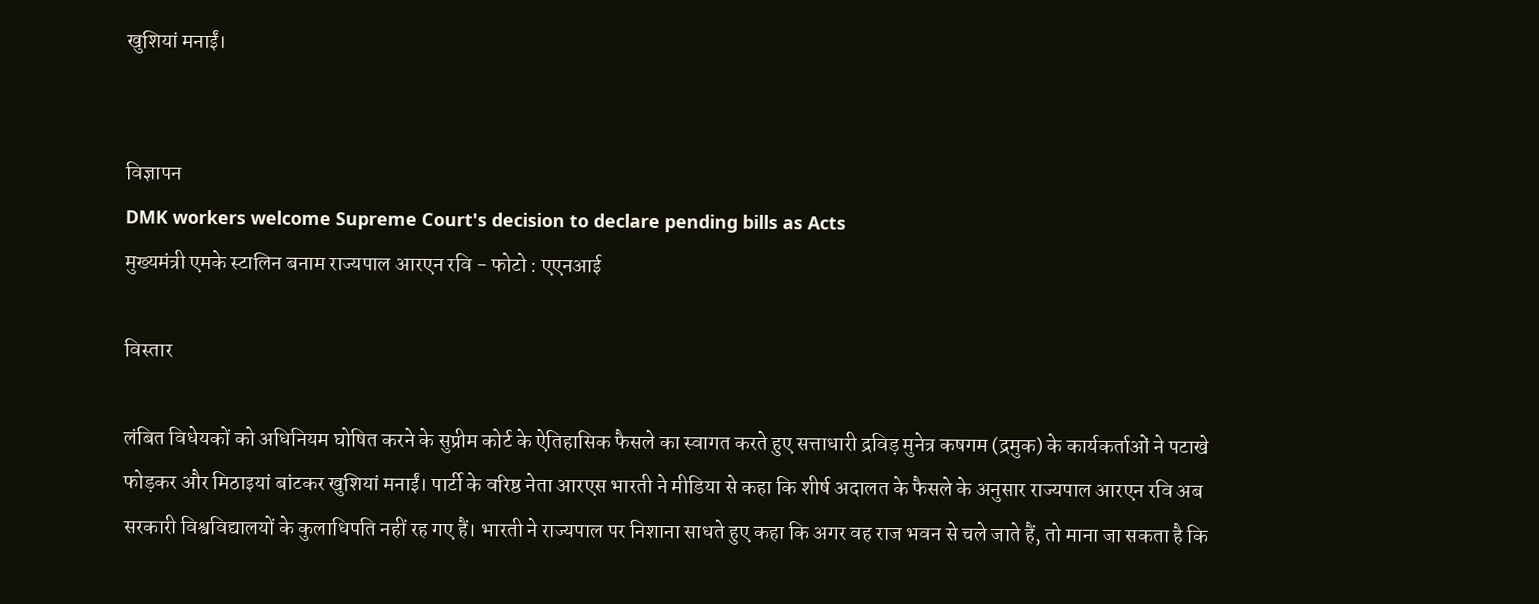खुशियां मनाईं।


विज्ञापन
DMK workers welcome Supreme Court's decision to declare pending bills as Acts
मुख्यमंत्री एमके स्टालिन बनाम राज्यपाल आरएन रवि - फोटो : एएनआई

विस्तार

लंबित विधेयकों को अधिनियम घोषित करने के सुप्रीम कोर्ट के ऐतिहासिक फैसले का स्वागत करते हुए सत्ताधारी द्रविड़ मुनेत्र कषगम (द्रमुक) के कार्यकर्ताओं ने पटाखे फोड़कर और मिठाइयां बांटकर खुशियां मनाईं। पार्टी के वरिष्ठ नेता आरएस भारती ने मीडिया से कहा कि शीर्ष अदालत के फैसले के अनुसार राज्यपाल आरएन रवि अब सरकारी विश्वविद्यालयों के कुलाधिपति नहीं रह गए हैं। भारती ने राज्यपाल पर निशाना साधते हुए कहा कि अगर वह राज भवन से चले जाते हैं, तो माना जा सकता है कि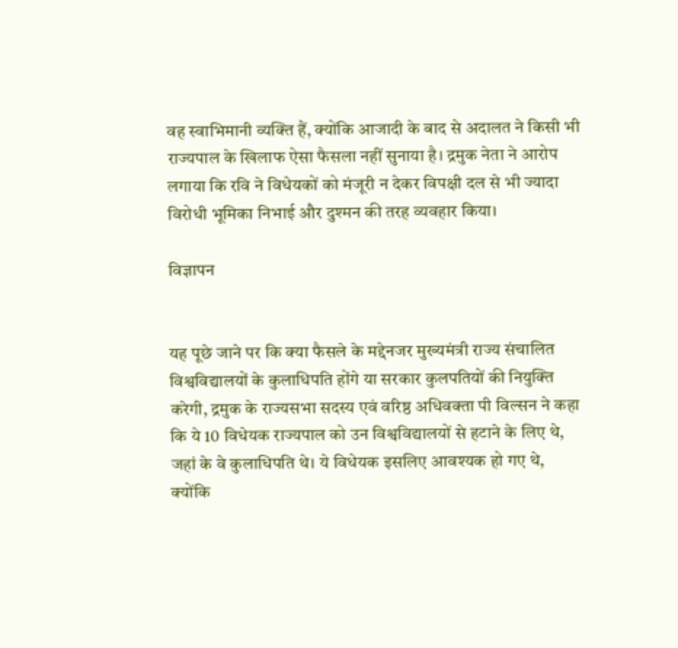वह स्वाभिमानी व्यक्ति हैं, क्योंकि आजादी के बाद से अदालत ने किसी भी राज्यपाल के खिलाफ ऐसा फैसला नहीं सुनाया है। द्रमुक नेता ने आरोप लगाया कि रवि ने विधेयकों को मंजूरी न देकर विपक्षी दल से भी ज्यादा विरोधी भूमिका निभाई और दुश्मन की तरह व्यवहार किया।

विज्ञापन


यह पूछे जाने पर कि क्या फैसले के मद्देनजर मुख्यमंत्री राज्य संचालित विश्वविद्यालयों के कुलाधिपति होंगे या सरकार कुलपतियों की नियुक्ति करेगी, द्रमुक के राज्यसभा सदस्य एवं वरिष्ठ अधिवक्ता पी विल्सन ने कहा कि ये 10 विधेयक राज्यपाल को उन विश्वविद्यालयों से हटाने के लिए थे, जहां के वे कुलाधिपति थे। ये विधेयक इसलिए आवश्यक हो गए थे, क्योंकि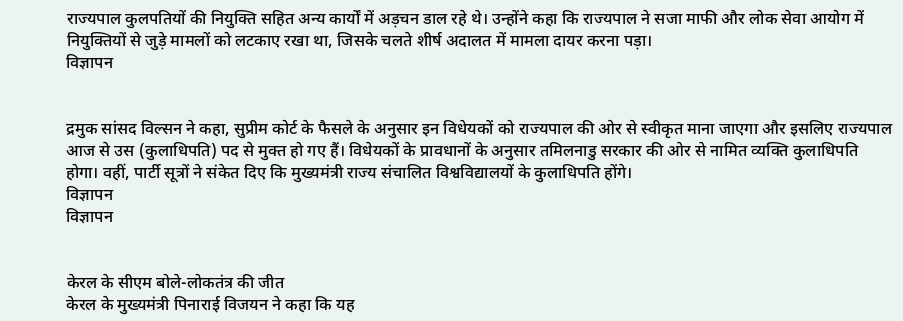राज्यपाल कुलपतियों की नियुक्ति सहित अन्य कार्यों में अड़चन डाल रहे थे। उन्होंने कहा कि राज्यपाल ने सजा माफी और लोक सेवा आयोग में नियुक्तियों से जुड़े मामलों को लटकाए रखा था, जिसके चलते शीर्ष अदालत में मामला दायर करना पड़ा।
विज्ञापन


द्रमुक सांसद विल्सन ने कहा, सुप्रीम कोर्ट के फैसले के अनुसार इन विधेयकों को राज्यपाल की ओर से स्वीकृत माना जाएगा और इसलिए राज्यपाल आज से उस (कुलाधिपति) पद से मुक्त हो गए हैं। विधेयकों के प्रावधानों के अनुसार तमिलनाडु सरकार की ओर से नामित व्यक्ति कुलाधिपति होगा। वहीं, पार्टी सूत्रों ने संकेत दिए कि मुख्यमंत्री राज्य संचालित विश्वविद्यालयों के कुलाधिपति होंगे।
विज्ञापन
विज्ञापन


केरल के सीएम बोले-लोकतंत्र की जीत
केरल के मुख्यमंत्री पिनाराई विजयन ने कहा कि यह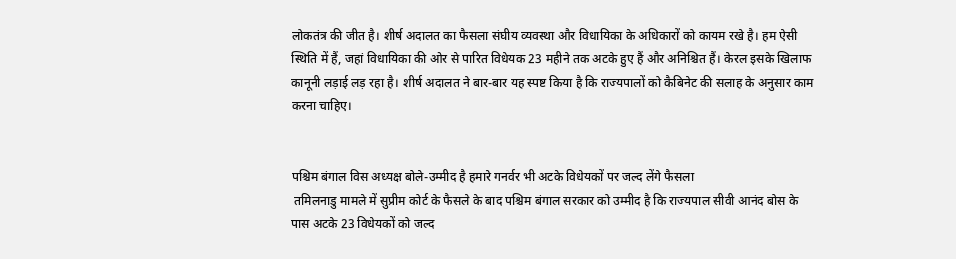लोकतंत्र की जीत है। शीर्ष अदालत का फैसला संघीय व्यवस्था और विधायिका के अधिकारों को कायम रखे है। हम ऐसी स्थिति में हैं, जहां विधायिका की ओर से पारित विधेयक 23 महीने तक अटके हुए हैं और अनिश्चित हैं। केरल इसके खिलाफ कानूनी लड़ाई लड़ रहा है। शीर्ष अदालत ने बार-बार यह स्पष्ट किया है कि राज्यपालों को कैबिनेट की सलाह के अनुसार काम करना चाहिए।


पश्चिम बंगाल विस अध्यक्ष बोले-उम्मीद है हमारे गनर्वर भी अटके विधेयकों पर जल्द लेंगे फैसला
 तमिलनाडु मामले में सुप्रीम कोर्ट के फैसले के बाद पश्चिम बंगाल सरकार को उम्मीद है कि राज्यपाल सीवी आनंद बोस के पास अटके 23 विधेयकों को जल्द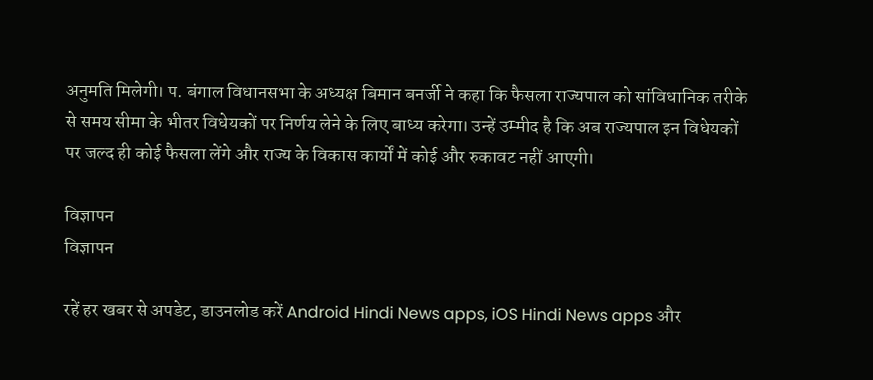अनुमति मिलेगी। प. बंगाल विधानसभा के अध्यक्ष बिमान बनर्जी ने कहा कि फैसला राज्यपाल को सांविधानिक तरीके से समय सीमा के भीतर विधेयकों पर निर्णय लेने के लिए बाध्य करेगा। उन्हें उम्मीद है कि अब राज्यपाल इन विधेयकों पर जल्द ही कोई फैसला लेंगे और राज्य के विकास कार्यों में कोई और रुकावट नहीं आएगी।

विज्ञापन
विज्ञापन

रहें हर खबर से अपडेट, डाउनलोड करें Android Hindi News apps, iOS Hindi News apps और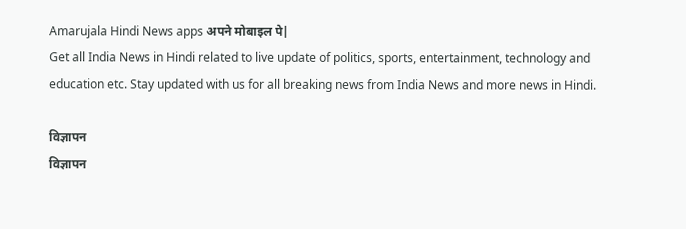Amarujala Hindi News apps अपने मोबाइल पे|
Get all India News in Hindi related to live update of politics, sports, entertainment, technology and education etc. Stay updated with us for all breaking news from India News and more news in Hindi.

विज्ञापन
विज्ञापन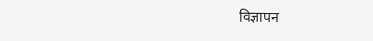विज्ञापन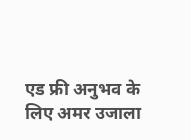एड फ्री अनुभव के लिए अमर उजाला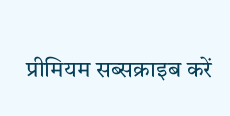प्रीमियम सब्सक्राइब करें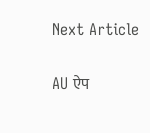Next Article

AU ऐप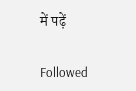में पढ़ें

Followed